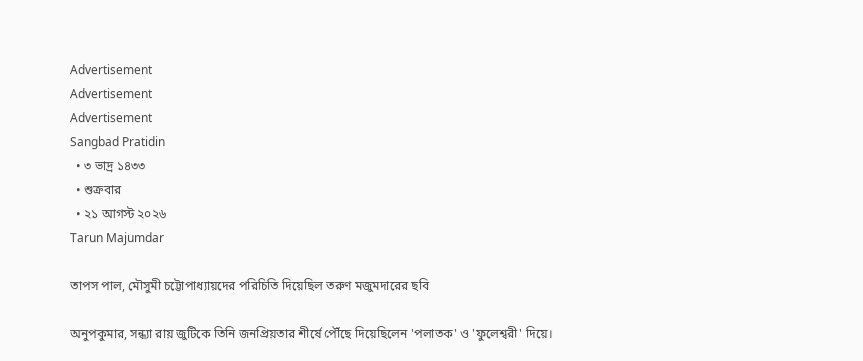Advertisement
Advertisement
Advertisement
Sangbad Pratidin
  • ৩ ভাদ্র ১৪৩৩
  • শুক্রবার
  • ২১ আগস্ট ২০২৬
Tarun Majumdar

তাপস পাল, মৌসুমী চট্টোপাধ্যায়দের পরিচিতি দিয়েছিল তরুণ মজুমদারের ছবি

অনুপকুমার, সন্ধ্যা রায় জুটিকে তিনি জনপ্রিয়তার শীর্ষে পৌঁছে দিয়েছিলেন 'পলাতক' ও 'ফুলেশ্বরী' দিয়ে।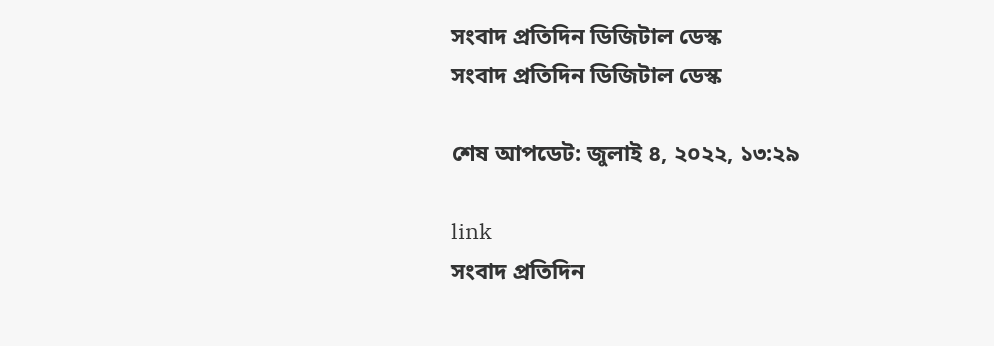সংবাদ প্রতিদিন ডিজিটাল ডেস্ক
সংবাদ প্রতিদিন ডিজিটাল ডেস্ক

শেষ আপডেট: জুলাই ৪, ২০২২, ১৩:২৯

link
সংবাদ প্রতিদিন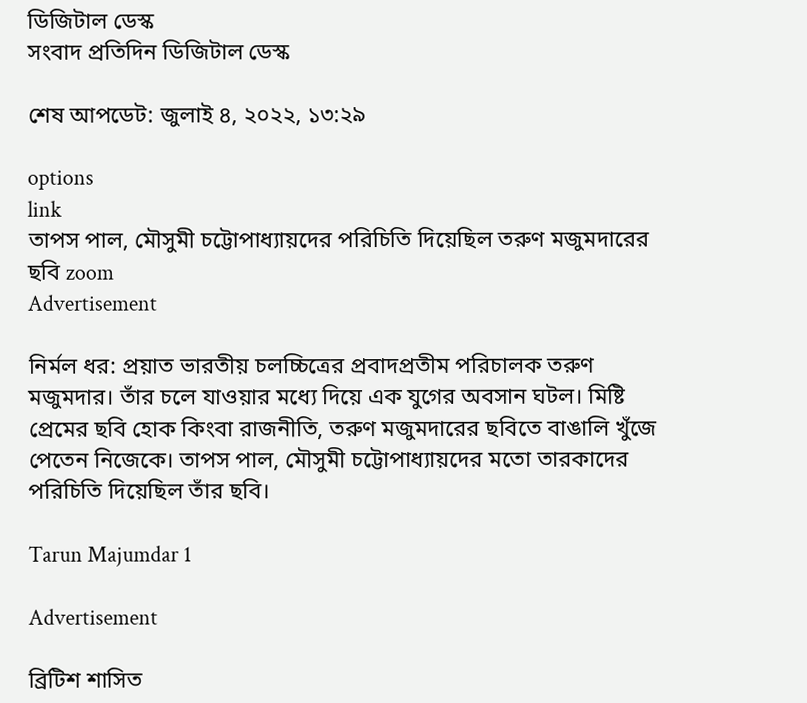ডিজিটাল ডেস্ক
সংবাদ প্রতিদিন ডিজিটাল ডেস্ক

শেষ আপডেট: জুলাই ৪, ২০২২, ১৩:২৯

options
link
তাপস পাল, মৌসুমী চট্টোপাধ্যায়দের পরিচিতি দিয়েছিল তরুণ মজুমদারের ছবি zoom
Advertisement

নির্মল ধর: প্রয়াত ভারতীয় চলচ্চিত্রের প্রবাদপ্রতীম পরিচালক তরুণ মজুমদার। তাঁর চলে যাওয়ার মধ্যে দিয়ে এক যুগের অবসান ঘটল। মিষ্টি প্রেমের ছবি হোক কিংবা রাজনীতি, তরুণ মজুমদারের ছবিতে বাঙালি খুঁজে পেতেন নিজেকে। তাপস পাল, মৌসুমী চট্টোপাধ্যায়দের মতো তারকাদের পরিচিতি দিয়েছিল তাঁর ছবি।

Tarun Majumdar 1

Advertisement

ব্রিটিশ শাসিত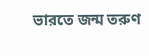ভারতে জন্ম তরুণ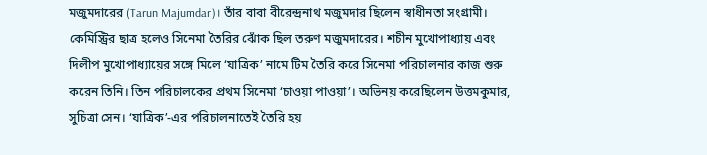মজুমদারের (Tarun Majumdar)। তাঁর বাবা বীরেন্দ্রনাথ মজুমদার ছিলেন স্বাধীনতা সংগ্রামী। কেমিস্ট্রির ছাত্র হলেও সিনেমা তৈরির ঝোঁক ছিল তরুণ মজুমদারের। শচীন মুখোপাধ্যায় এবং দিলীপ মুখোপাধ্যায়ের সঙ্গে মিলে ‘যাত্রিক’ নামে টিম তৈরি করে সিনেমা পরিচালনার কাজ শুরু করেন তিনি। তিন পরিচালকের প্রথম সিনেমা ‘চাওয়া পাওয়া’। অভিনয় করেছিলেন উত্তমকুমার, সুচিত্রা সেন। ‘যাত্রিক’-এর পরিচালনাতেই তৈরি হয়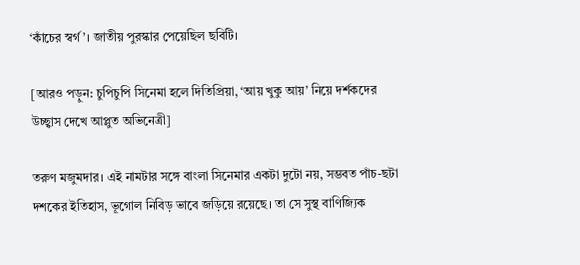‘কাঁচের স্বর্গ’। জাতীয় পুরস্কার পেয়েছিল ছবিটি।

[আরও পড়ুন: চুপিচুপি সিনেমা হলে দিতিপ্রিয়া, ‘আয় খুকু আয়’ নিয়ে দর্শকদের উচ্ছ্বাস দেখে আপ্লুত অভিনেত্রী]

তরুণ মজুমদার। এই নামটার সঙ্গে বাংলা সিনেমার একটা দুটো নয়, সম্ভবত পাঁচ-ছটা দশকের ইতিহাস, ভূগোল নিবিড় ভাবে জড়িয়ে রয়েছে। তা সে সুস্থ বাণিজ্যিক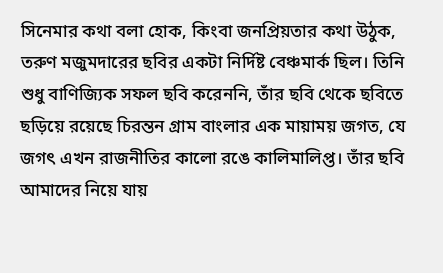সিনেমার কথা বলা হোক, কিংবা জনপ্রিয়তার কথা উঠুক, তরুণ মজুমদারের ছবির একটা নির্দিষ্ট বেঞ্চমার্ক ছিল। তিনি শুধু বাণিজ্যিক সফল ছবি করেননি, তাঁর ছবি থেকে ছবিতে ছড়িয়ে রয়েছে চিরন্তন গ্রাম বাংলার এক মায়াময় জগত, যে জগৎ এখন রাজনীতির কালো রঙে কালিমালিপ্ত। তাঁর ছবি আমাদের নিয়ে যায়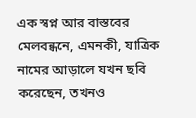এক স্বপ্ন আর বাস্তবের মেলবন্ধনে, এমনকী, যাত্রিক নামের আড়ালে যখন ছবি করেছেন, তখনও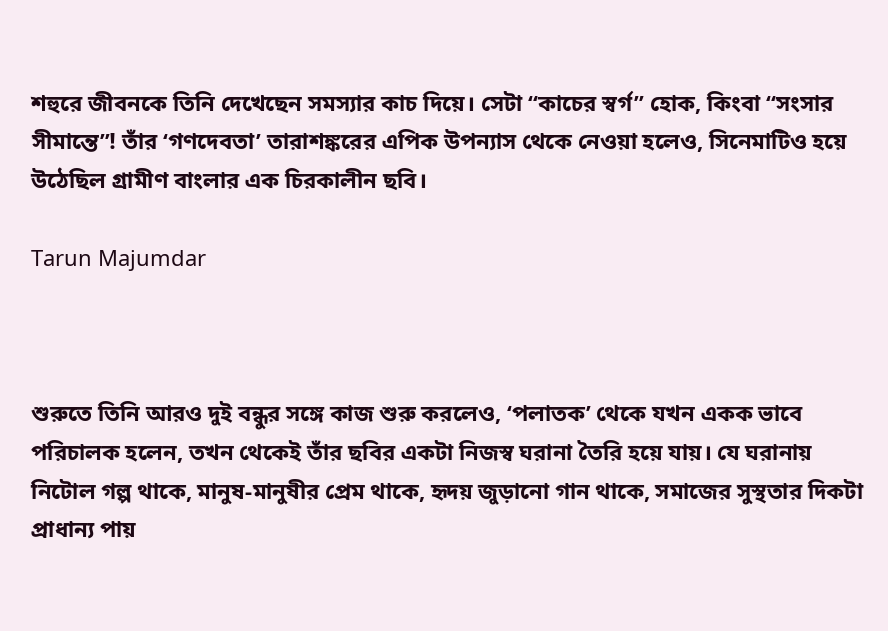শহুরে জীবনকে তিনি দেখেছেন সমস্যার কাচ দিয়ে। সেটা “কাচের স্বর্গ” হোক, কিংবা “সংসার সীমান্তে”! তাঁর ‘গণদেবতা’ তারাশঙ্করের এপিক উপন্যাস থেকে নেওয়া হলেও, সিনেমাটিও হয়ে উঠেছিল গ্রামীণ বাংলার এক চিরকালীন ছবি।

Tarun Majumdar



শুরুতে তিনি আরও দুই বন্ধুর সঙ্গে কাজ শুরু করলেও, ‘পলাতক’ থেকে যখন একক ভাবে পরিচালক হলেন, তখন থেকেই তাঁর ছবির একটা নিজস্ব ঘরানা তৈরি হয়ে যায়। যে ঘরানায় নিটোল গল্প থাকে, মানুষ-মানুষীর প্রেম থাকে, হৃদয় জুড়ানো গান থাকে, সমাজের সুস্থতার দিকটা প্রাধান্য পায়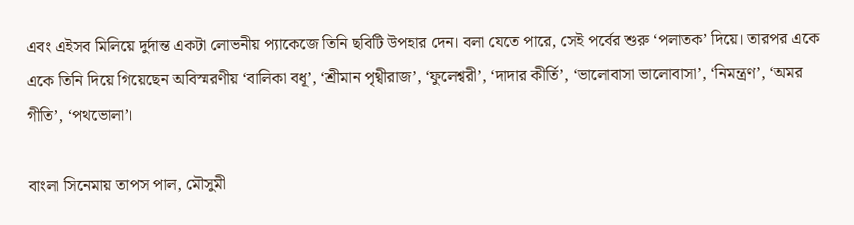এবং এইসব মিলিয়ে দুর্দান্ত একটা লোভনীয় প্যাকেজে তিনি ছবিটি উপহার দেন। বলা যেতে পারে, সেই পর্বের শুরু ‘পলাতক’ দিয়ে। তারপর একে একে তিনি দিয়ে গিয়েছেন অবিস্মরণীয় ‘বালিকা বধূ’, ‘শ্রীমান পৃথ্বীরাজ’, ‘ফুলেশ্বরী’, ‘দাদার কীর্তি’, ‘ভালোবাসা ভালোবাসা’, ‘নিমন্ত্রণ’, ‘অমর গীতি’, ‘পথভোলা’।

বাংলা সিনেমায় তাপস পাল, মৌসুমী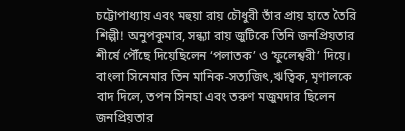চট্টোপাধ্যায় এবং মহুয়া রায় চৌধুরী তাঁর প্রায় হাতে তৈরি শিল্পী! অনুপকুমার, সন্ধ্যা রায় জুটিকে তিনি জনপ্রিয়তার শীর্ষে পৌঁছে দিয়েছিলেন ‘পলাতক’ ও ‘ফুলেশ্বরী’ দিয়ে। বাংলা সিনেমার তিন মানিক-সত্যজিৎ,ঋত্বিক, মৃণালকে বাদ দিলে, তপন সিনহা এবং তরুণ মজুমদার ছিলেন জনপ্রিয়তার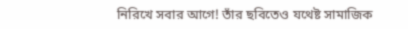নিরিখে সবার আগে! তাঁর ছবিতেও যথেষ্ট সামাজিক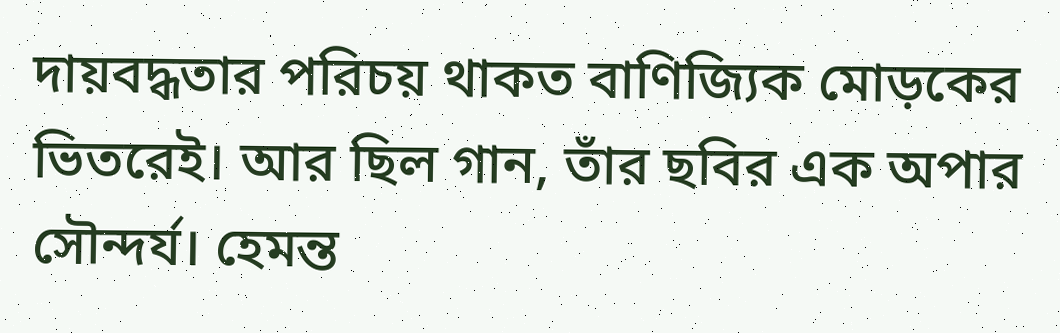দায়বদ্ধতার পরিচয় থাকত বাণিজ্যিক মোড়কের ভিতরেই। আর ছিল গান, তাঁর ছবির এক অপার সৌন্দর্য। হেমন্ত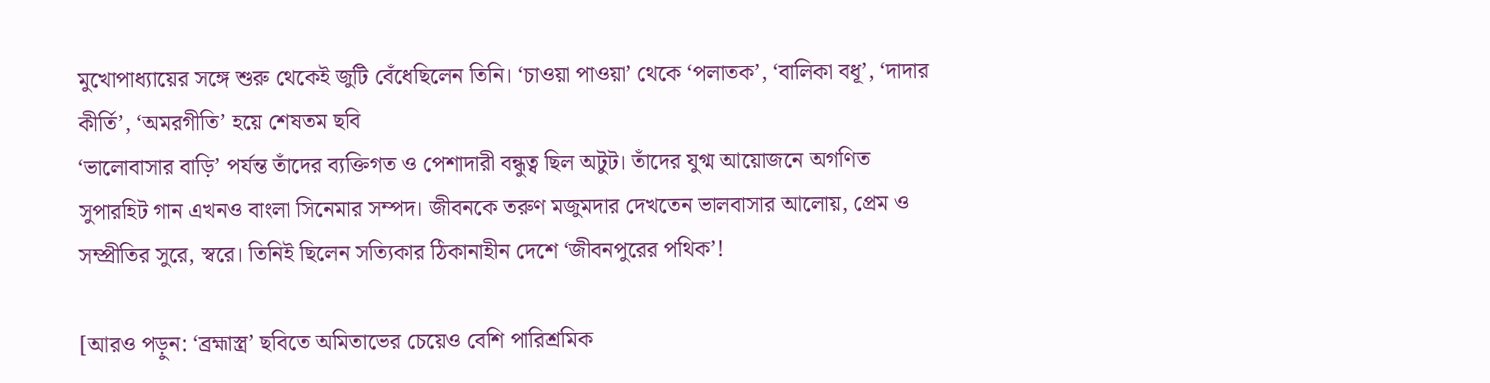মুখোপাধ্যায়ের সঙ্গে শুরু থেকেই জুটি বেঁধেছিলেন তিনি। ‘চাওয়া পাওয়া’ থেকে ‘পলাতক’, ‘বালিকা বধূ’, ‘দাদার কীর্তি’, ‘অমরগীতি’ হয়ে শেষতম ছবি
‘ভালোবাসার বাড়ি’ পর্যন্ত তাঁদের ব্যক্তিগত ও পেশাদারী বন্ধুত্ব ছিল অটুট। তাঁদের যুগ্ম আয়োজনে অগণিত সুপারহিট গান এখনও বাংলা সিনেমার সম্পদ। জীবনকে তরুণ মজুমদার দেখতেন ভালবাসার আলোয়, প্রেম ও সম্প্রীতির সুরে, স্বরে। তিনিই ছিলেন সত্যিকার ঠিকানাহীন দেশে ‘জীবনপুরের পথিক’!

[আরও পড়ুন: ‘ব্রহ্মাস্ত্র’ ছবিতে অমিতাভের চেয়েও বেশি পারিশ্রমিক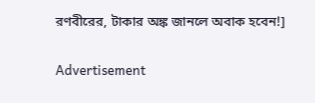রণবীরের, টাকার অঙ্ক জানলে অবাক হবেন!]

Advertisement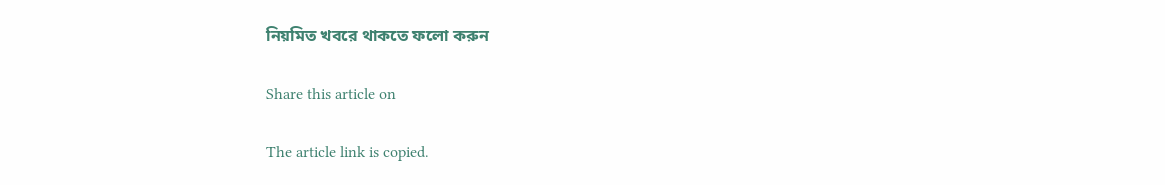নিয়মিত খবরে থাকতে ফলো করুন

Share this article on

The article link is copied.